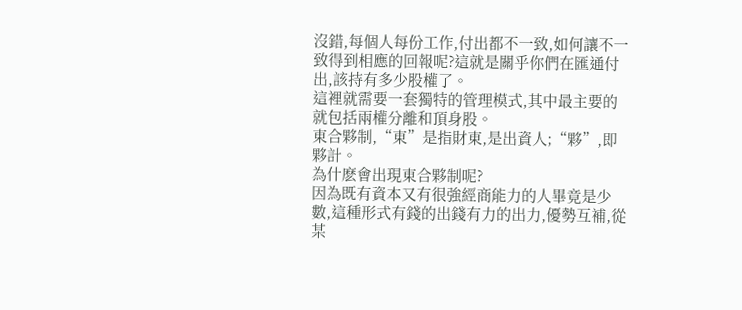沒錯,每個人每份工作,付出都不一致,如何讓不一致得到相應的回報呢?這就是關乎你們在匯通付出,該持有多少股權了。
這裡就需要一套獨特的管理模式,其中最主要的就包括兩權分離和頂身股。
東合夥制,“東”是指財東,是出資人;“夥”,即夥計。
為什麽會出現東合夥制呢?
因為既有資本又有很強經商能力的人畢竟是少數,這種形式有錢的出錢有力的出力,優勢互補,從某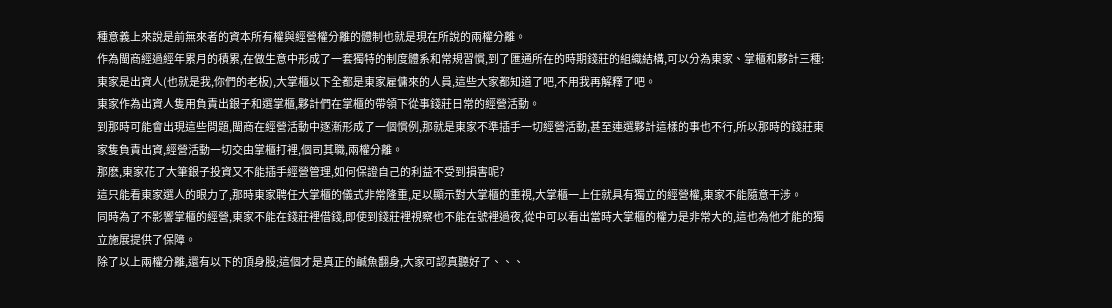種意義上來說是前無來者的資本所有權與經營權分離的體制也就是現在所說的兩權分離。
作為閩商經過經年累月的積累,在做生意中形成了一套獨特的制度體系和常規習慣,到了匯通所在的時期錢莊的組織結構,可以分為東家、掌櫃和夥計三種:東家是出資人(也就是我,你們的老板),大掌櫃以下全都是東家雇傭來的人員,這些大家都知道了吧,不用我再解釋了吧。
東家作為出資人隻用負責出銀子和選掌櫃,夥計們在掌櫃的帶領下從事錢莊日常的經營活動。
到那時可能會出現這些問題,閩商在經營活動中逐漸形成了一個慣例,那就是東家不準插手一切經營活動,甚至連選夥計這樣的事也不行,所以那時的錢莊東家隻負責出資,經營活動一切交由掌櫃打裡,個司其職,兩權分離。
那麽,東家花了大筆銀子投資又不能插手經營管理,如何保證自己的利益不受到損害呢?
這只能看東家選人的眼力了,那時東家聘任大掌櫃的儀式非常隆重,足以顯示對大掌櫃的重視,大掌櫃一上任就具有獨立的經營權,東家不能隨意干涉。
同時為了不影響掌櫃的經營,東家不能在錢莊裡借錢,即使到錢莊裡視察也不能在號裡過夜,從中可以看出當時大掌櫃的權力是非常大的,這也為他才能的獨立施展提供了保障。
除了以上兩權分離,還有以下的頂身股;這個才是真正的鹹魚翻身,大家可認真聽好了、、、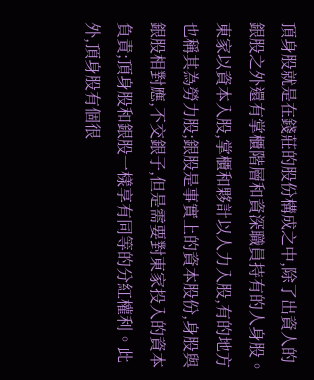頂身股就是在錢莊的股份構成之中,除了出資人的銀股之外還有掌櫃階層和資深職員持有的人身股。
東家以資本入股,掌櫃和夥計以人力入股,有的地方也稱其為勞力股;銀股是事實上的資本股份,身股與銀股相對應,不交銀子,但是需要對東家投入的資本負責;頂身股和銀股一樣享有同等的分紅權利。此外,頂身股有個很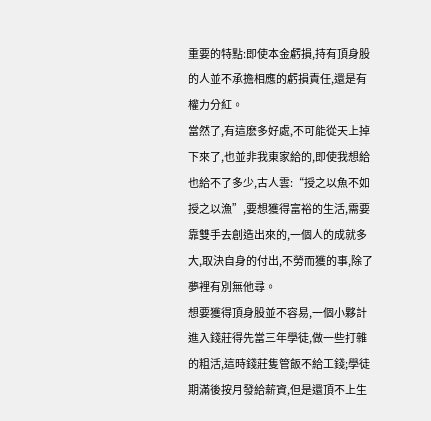重要的特點:即使本金虧損,持有頂身股的人並不承擔相應的虧損責任,還是有權力分紅。
當然了,有這麽多好處,不可能從天上掉下來了,也並非我東家給的,即使我想給也給不了多少,古人雲:“授之以魚不如授之以漁”,要想獲得富裕的生活,需要靠雙手去創造出來的,一個人的成就多大,取決自身的付出,不勞而獲的事,除了夢裡有別無他尋。
想要獲得頂身股並不容易,一個小夥計進入錢莊得先當三年學徒,做一些打雜的粗活,這時錢莊隻管飯不給工錢;學徒期滿後按月發給薪資,但是還頂不上生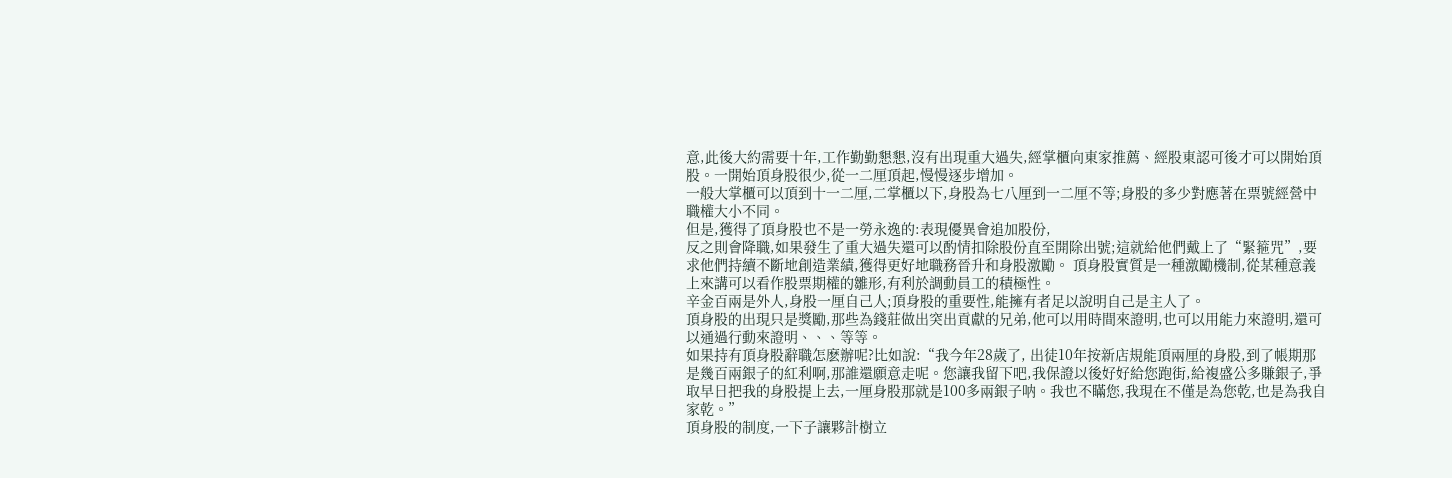意,此後大約需要十年,工作勤勤懇懇,沒有出現重大過失,經掌櫃向東家推薦、經股東認可後才可以開始頂股。一開始頂身股很少,從一二厘頂起,慢慢逐步增加。
一般大掌櫃可以頂到十一二厘,二掌櫃以下,身股為七八厘到一二厘不等;身股的多少對應著在票號經營中職權大小不同。
但是,獲得了頂身股也不是一勞永逸的:表現優異會追加股份,
反之則會降職,如果發生了重大過失還可以酌情扣除股份直至開除出號;這就給他們戴上了“緊箍咒”,要求他們持續不斷地創造業績,獲得更好地職務晉升和身股激勵。 頂身股實質是一種激勵機制,從某種意義上來講可以看作股票期權的雛形,有利於調動員工的積極性。
辛金百兩是外人,身股一厘自己人;頂身股的重要性,能擁有者足以說明自己是主人了。
頂身股的出現只是獎勵,那些為錢莊做出突出貢獻的兄弟,他可以用時間來證明,也可以用能力來證明,還可以通過行動來證明、、、等等。
如果持有頂身股辭職怎麽辦呢?比如說:“我今年28歲了, 出徒10年按新店規能頂兩厘的身股,到了帳期那是幾百兩銀子的紅利啊,那誰還願意走呢。您讓我留下吧,我保證以後好好給您跑街,給複盛公多賺銀子,爭取早日把我的身股提上去,一厘身股那就是100多兩銀子呐。我也不瞞您,我現在不僅是為您乾,也是為我自家乾。”
頂身股的制度,一下子讓夥計樹立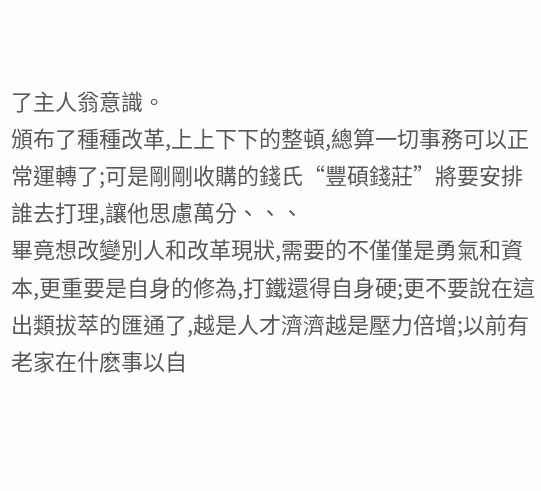了主人翁意識。
頒布了種種改革,上上下下的整頓,總算一切事務可以正常運轉了;可是剛剛收購的錢氏“豐碩錢莊”將要安排誰去打理,讓他思慮萬分、、、
畢竟想改變別人和改革現狀,需要的不僅僅是勇氣和資本,更重要是自身的修為,打鐵還得自身硬;更不要說在這出類拔萃的匯通了,越是人才濟濟越是壓力倍增;以前有老家在什麽事以自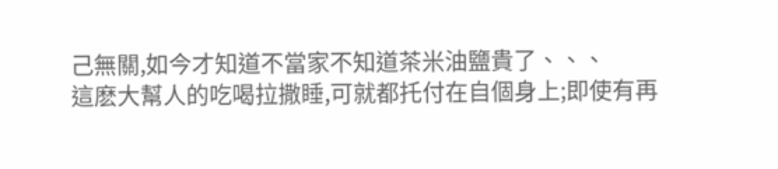己無關,如今才知道不當家不知道茶米油鹽貴了、、、
這麽大幫人的吃喝拉撒睡,可就都托付在自個身上;即使有再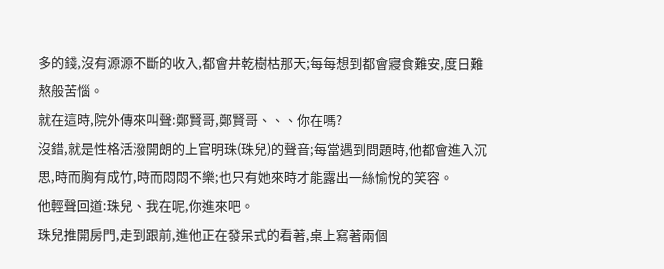多的錢,沒有源源不斷的收入,都會井乾樹枯那天;每每想到都會寢食難安,度日難熬般苦惱。
就在這時,院外傳來叫聲:鄭賢哥,鄭賢哥、、、你在嗎?
沒錯,就是性格活潑開朗的上官明珠(珠兒)的聲音;每當遇到問題時,他都會進入沉思,時而胸有成竹,時而悶悶不樂;也只有她來時才能露出一絲愉悅的笑容。
他輕聲回道:珠兒、我在呢,你進來吧。
珠兒推開房門,走到跟前,進他正在發呆式的看著,桌上寫著兩個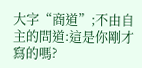大字“商道”;不由自主的問道:這是你剛才寫的嗎?